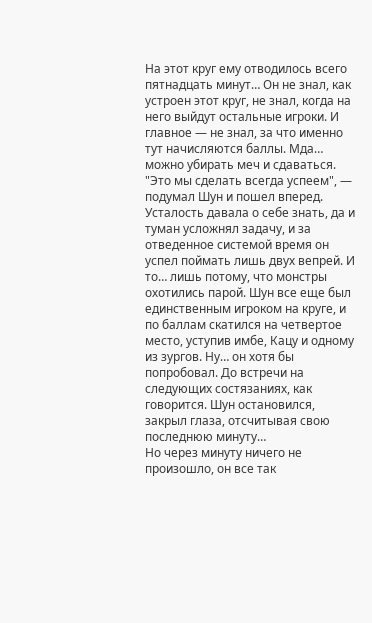На этот круг ему отводилось всего пятнадцать минут… Он не знал, как устроен этот круг, не знал, когда на него выйдут остальные игроки. И главное — не знал, за что именно тут начисляются баллы. Мда… можно убирать меч и сдаваться.
"Это мы сделать всегда успеем", — подумал Шун и пошел вперед.
Усталость давала о себе знать, да и туман усложнял задачу, и за отведенное системой время он успел поймать лишь двух вепрей. И то… лишь потому, что монстры охотились парой. Шун все еще был единственным игроком на круге, и по баллам скатился на четвертое место, уступив имбе, Кацу и одному из зургов. Ну… он хотя бы попробовал. До встречи на следующих состязаниях, как говорится. Шун остановился, закрыл глаза, отсчитывая свою последнюю минуту…
Но через минуту ничего не произошло, он все так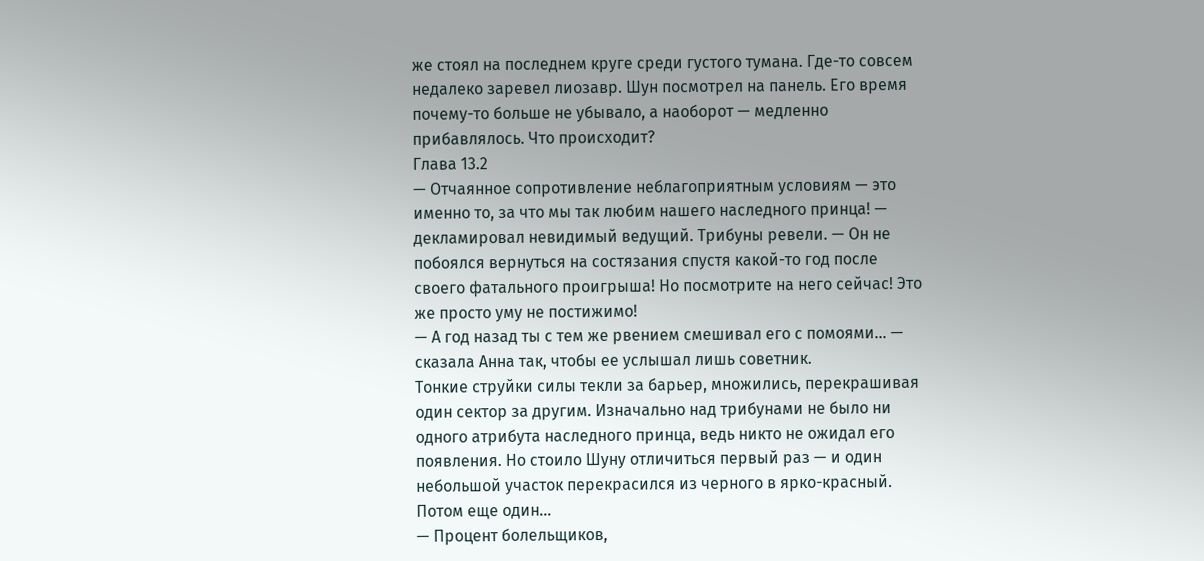же стоял на последнем круге среди густого тумана. Где-то совсем недалеко заревел лиозавр. Шун посмотрел на панель. Его время почему-то больше не убывало, а наоборот — медленно прибавлялось. Что происходит?
Глава 13.2
— Отчаянное сопротивление неблагоприятным условиям — это именно то, за что мы так любим нашего наследного принца! — декламировал невидимый ведущий. Трибуны ревели. — Он не побоялся вернуться на состязания спустя какой-то год после своего фатального проигрыша! Но посмотрите на него сейчас! Это же просто уму не постижимо!
— А год назад ты с тем же рвением смешивал его с помоями… — сказала Анна так, чтобы ее услышал лишь советник.
Тонкие струйки силы текли за барьер, множились, перекрашивая один сектор за другим. Изначально над трибунами не было ни одного атрибута наследного принца, ведь никто не ожидал его появления. Но стоило Шуну отличиться первый раз — и один небольшой участок перекрасился из черного в ярко-красный. Потом еще один…
— Процент болельщиков,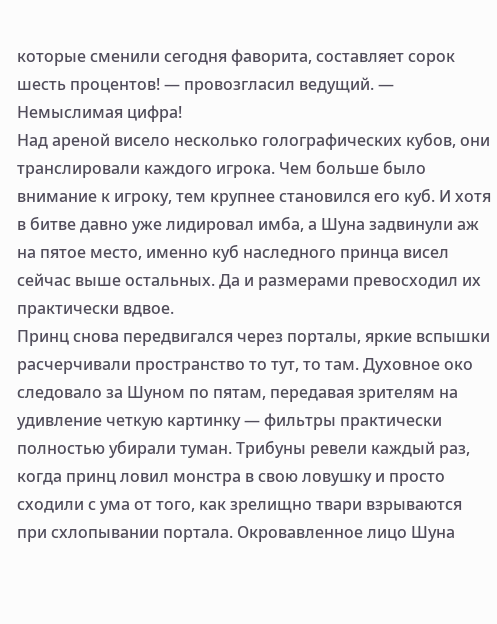которые сменили сегодня фаворита, составляет сорок шесть процентов! — провозгласил ведущий. — Немыслимая цифра!
Над ареной висело несколько голографических кубов, они транслировали каждого игрока. Чем больше было внимание к игроку, тем крупнее становился его куб. И хотя в битве давно уже лидировал имба, а Шуна задвинули аж на пятое место, именно куб наследного принца висел сейчас выше остальных. Да и размерами превосходил их практически вдвое.
Принц снова передвигался через порталы, яркие вспышки расчерчивали пространство то тут, то там. Духовное око следовало за Шуном по пятам, передавая зрителям на удивление четкую картинку — фильтры практически полностью убирали туман. Трибуны ревели каждый раз, когда принц ловил монстра в свою ловушку и просто сходили с ума от того, как зрелищно твари взрываются при схлопывании портала. Окровавленное лицо Шуна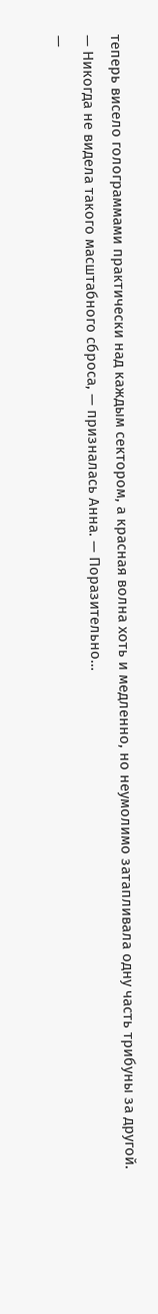теперь висело голограммами практически над каждым сектором, а красная волна хоть и медленно, но неумолимо затапливала одну часть трибуны за другой.
— Никогда не видела такого масштабного сброса, — призналась Анна. — Поразительно…
—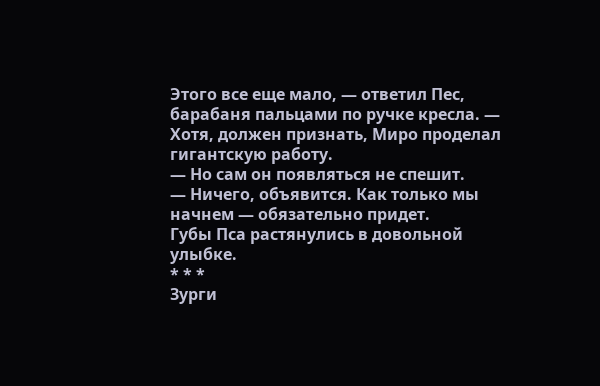Этого все еще мало, — ответил Пес, барабаня пальцами по ручке кресла. — Хотя, должен признать, Миро проделал гигантскую работу.
— Но сам он появляться не спешит.
— Ничего, объявится. Как только мы начнем — обязательно придет.
Губы Пса растянулись в довольной улыбке.
* * *
Зурги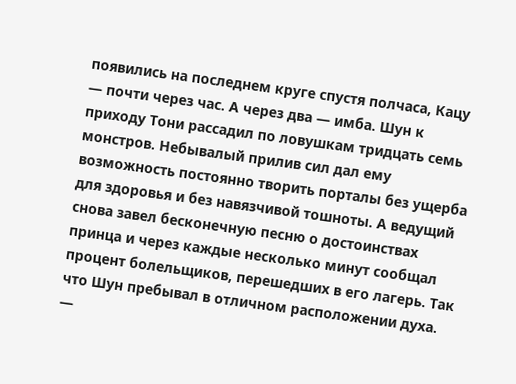появились на последнем круге спустя полчаса, Кацу — почти через час. А через два — имба. Шун к приходу Тони рассадил по ловушкам тридцать семь монстров. Небывалый прилив сил дал ему возможность постоянно творить порталы без ущерба для здоровья и без навязчивой тошноты. А ведущий снова завел бесконечную песню о достоинствах принца и через каждые несколько минут сообщал процент болельщиков, перешедших в его лагерь. Так что Шун пребывал в отличном расположении духа.
—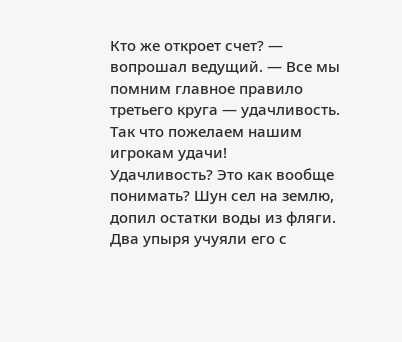Кто же откроет счет? — вопрошал ведущий. — Все мы помним главное правило третьего круга — удачливость. Так что пожелаем нашим игрокам удачи!
Удачливость? Это как вообще понимать? Шун сел на землю, допил остатки воды из фляги. Два упыря учуяли его с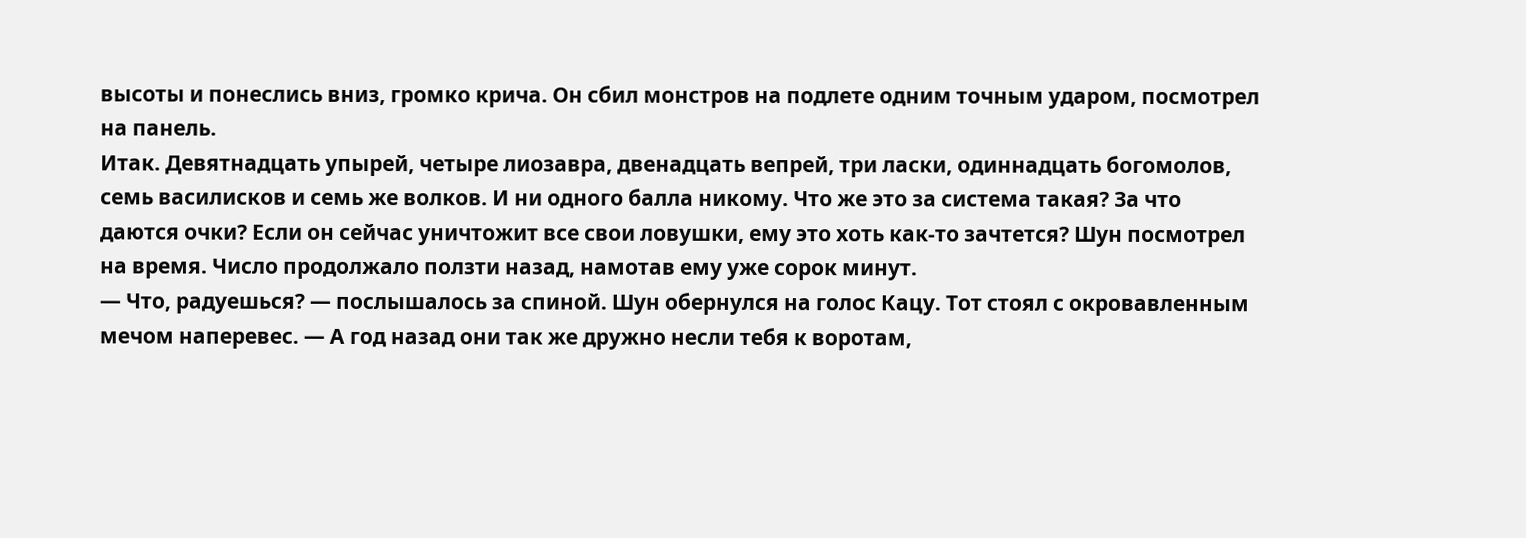высоты и понеслись вниз, громко крича. Он сбил монстров на подлете одним точным ударом, посмотрел на панель.
Итак. Девятнадцать упырей, четыре лиозавра, двенадцать вепрей, три ласки, одиннадцать богомолов, семь василисков и семь же волков. И ни одного балла никому. Что же это за система такая? За что даются очки? Если он сейчас уничтожит все свои ловушки, ему это хоть как-то зачтется? Шун посмотрел на время. Число продолжало ползти назад, намотав ему уже сорок минут.
— Что, радуешься? — послышалось за спиной. Шун обернулся на голос Кацу. Тот стоял с окровавленным мечом наперевес. — А год назад они так же дружно несли тебя к воротам,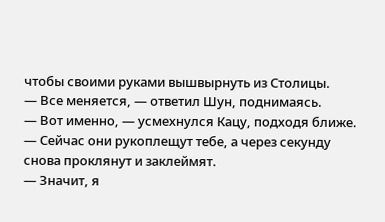чтобы своими руками вышвырнуть из Столицы.
— Все меняется, — ответил Шун, поднимаясь.
— Вот именно, — усмехнулся Кацу, подходя ближе. — Сейчас они рукоплещут тебе, а через секунду снова проклянут и заклеймят.
— Значит, я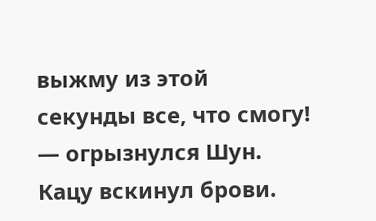выжму из этой секунды все, что смогу! — огрызнулся Шун.
Кацу вскинул брови.